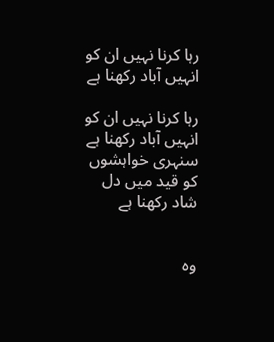رہا کرنا نہیں ان کو انہیں آباد رکھنا ہے

رہا کرنا نہیں ان کو انہیں آباد رکھنا ہے
سنہری خواہشوں کو قید میں دل شاد رکھنا ہے


وہ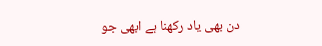دن بھی یاد رکھنا ہے ابھی جو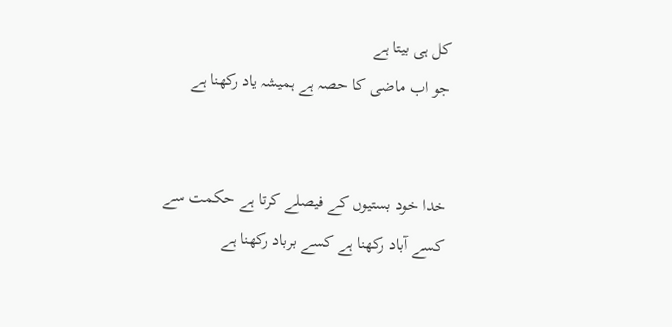کل ہی بیتا ہے
جو اب ماضی کا حصہ ہے ہمیشہ یاد رکھنا ہے


خدا خود بستیوں کے فیصلے کرتا ہے حکمت سے
کسے آباد رکھنا ہے کسے برباد رکھنا ہے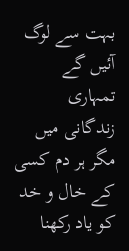بہت سے لوگ آئیں گے تمہاری زندگانی میں
مگر ہر دم کسی کے خال و خد کو یاد رکھنا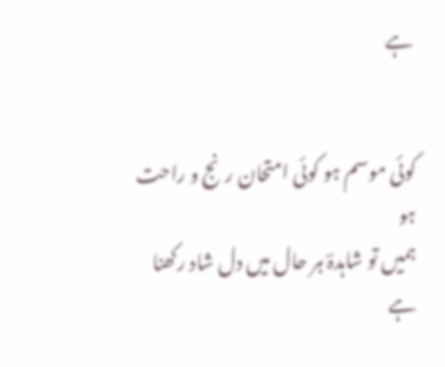ہے


کوئی موسم ہو کوئی امتحان رنج و راحت ہو
ہمیں تو شاہدہؔ ہر حال میں دل شاد رکھنا ہے